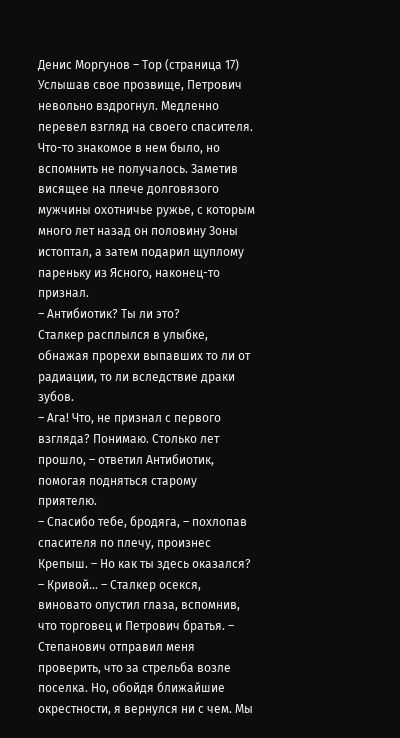Денис Моргунов – Тор (страница 17)
Услышав свое прозвище, Петрович невольно вздрогнул. Медленно перевел взгляд на своего спасителя. Что-то знакомое в нем было, но вспомнить не получалось. Заметив висящее на плече долговязого мужчины охотничье ружье, с которым много лет назад он половину Зоны истоптал, а затем подарил щуплому пареньку из Ясного, наконец-то признал.
– Антибиотик? Ты ли это?
Сталкер расплылся в улыбке, обнажая прорехи выпавших то ли от радиации, то ли вследствие драки зубов.
– Ага! Что, не признал с первого взгляда? Понимаю. Столько лет прошло, – ответил Антибиотик, помогая подняться старому приятелю.
– Спасибо тебе, бродяга, – похлопав спасителя по плечу, произнес Крепыш. – Но как ты здесь оказался?
– Кривой… – Сталкер осекся, виновато опустил глаза, вспомнив, что торговец и Петрович братья. – Степанович отправил меня проверить, что за стрельба возле поселка. Но, обойдя ближайшие окрестности, я вернулся ни с чем. Мы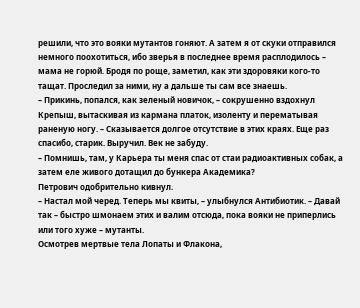решили, что это вояки мутантов гоняют. А затем я от скуки отправился немного поохотиться, ибо зверья в последнее время расплодилось – мама не горюй. Бродя по роще, заметил, как эти здоровяки кого-то тащат. Проследил за ними, ну а дальше ты сам все знаешь.
– Прикинь, попался, как зеленый новичок, – сокрушенно вздохнул Крепыш, вытаскивая из кармана платок, изоленту и перематывая раненую ногу. – Сказывается долгое отсутствие в этих краях. Еще раз спасибо, старик. Выручил. Век не забуду.
– Помнишь, там, у Карьера ты меня спас от стаи радиоактивных собак, а затем еле живого дотащил до бункера Академика?
Петрович одобрительно кивнул.
– Настал мой черед. Теперь мы квиты, – улыбнулся Антибиотик. – Давай так – быстро шмонаем этих и валим отсюда, пока вояки не приперлись или того хуже – мутанты.
Осмотрев мертвые тела Лопаты и Флакона,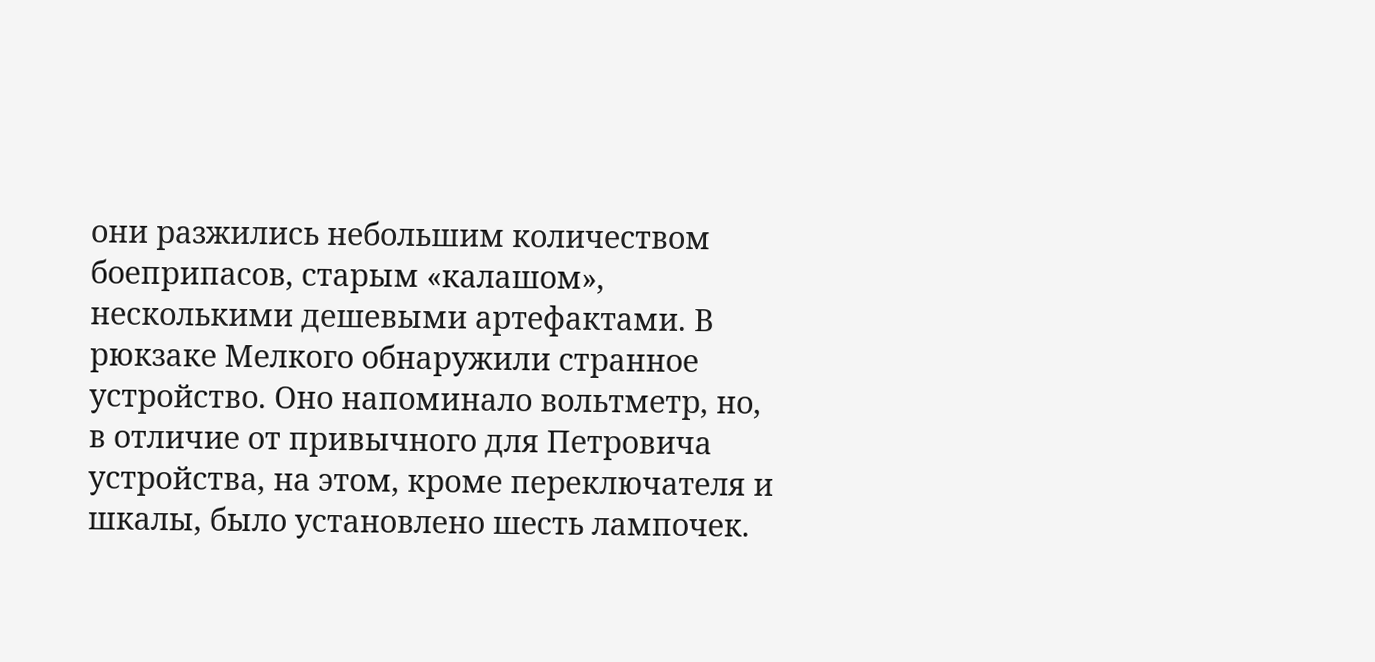они разжились небольшим количеством боеприпасов, старым «калашом», несколькими дешевыми артефактами. В рюкзаке Мелкого обнаружили странное устройство. Оно напоминало вольтметр, но, в отличие от привычного для Петровича устройства, на этом, кроме переключателя и шкалы, было установлено шесть лампочек.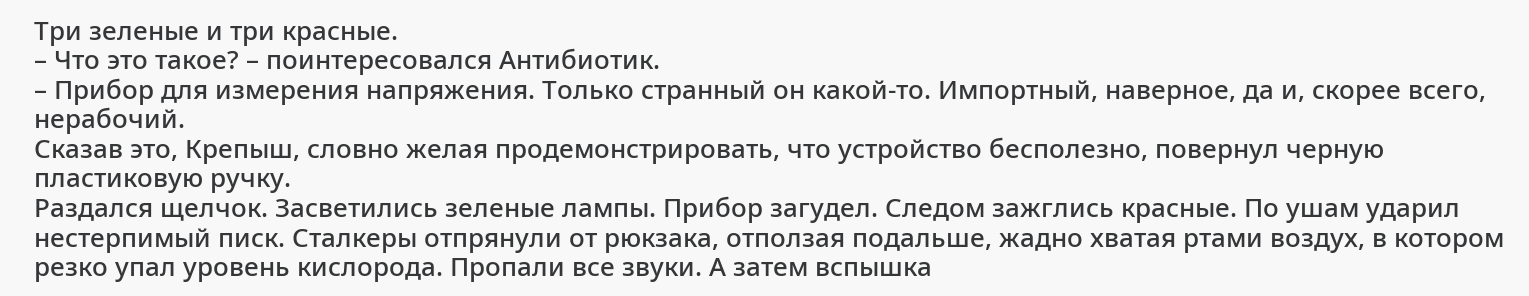Три зеленые и три красные.
– Что это такое? – поинтересовался Антибиотик.
– Прибор для измерения напряжения. Только странный он какой-то. Импортный, наверное, да и, скорее всего, нерабочий.
Сказав это, Крепыш, словно желая продемонстрировать, что устройство бесполезно, повернул черную пластиковую ручку.
Раздался щелчок. Засветились зеленые лампы. Прибор загудел. Следом зажглись красные. По ушам ударил нестерпимый писк. Сталкеры отпрянули от рюкзака, отползая подальше, жадно хватая ртами воздух, в котором резко упал уровень кислорода. Пропали все звуки. А затем вспышка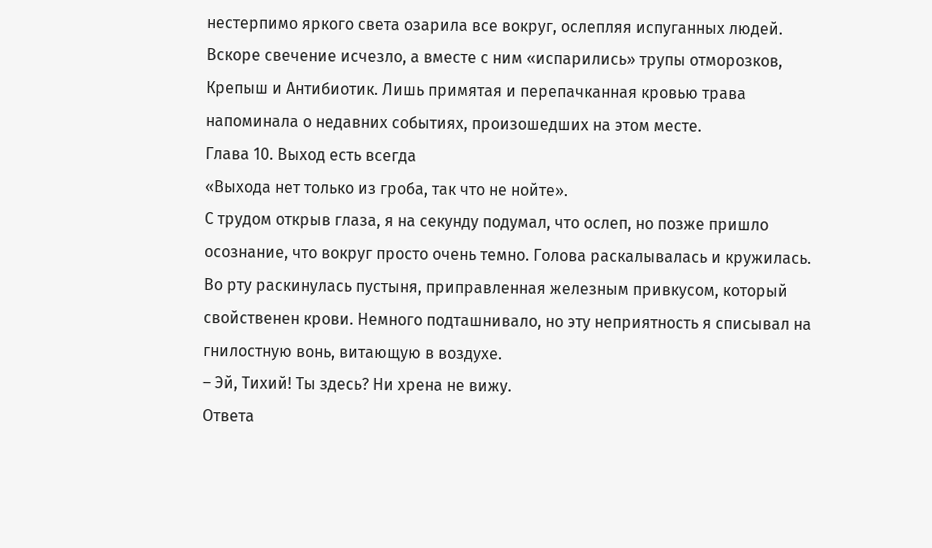нестерпимо яркого света озарила все вокруг, ослепляя испуганных людей.
Вскоре свечение исчезло, а вместе с ним «испарились» трупы отморозков, Крепыш и Антибиотик. Лишь примятая и перепачканная кровью трава напоминала о недавних событиях, произошедших на этом месте.
Глава 10. Выход есть всегда
«Выхода нет только из гроба, так что не нойте».
С трудом открыв глаза, я на секунду подумал, что ослеп, но позже пришло осознание, что вокруг просто очень темно. Голова раскалывалась и кружилась. Во рту раскинулась пустыня, приправленная железным привкусом, который свойственен крови. Немного подташнивало, но эту неприятность я списывал на гнилостную вонь, витающую в воздухе.
– Эй, Тихий! Ты здесь? Ни хрена не вижу.
Ответа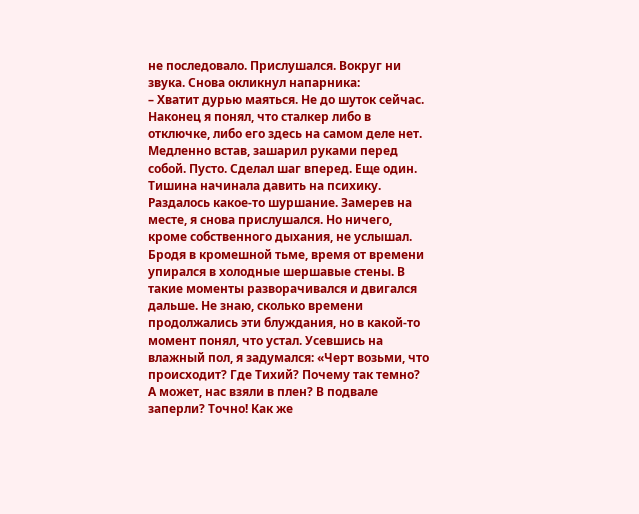не последовало. Прислушался. Вокруг ни звука. Снова окликнул напарника:
– Хватит дурью маяться. Не до шуток сейчас.
Наконец я понял, что сталкер либо в отключке, либо его здесь на самом деле нет. Медленно встав, зашарил руками перед собой. Пусто. Сделал шаг вперед. Еще один. Тишина начинала давить на психику. Раздалось какое-то шуршание. Замерев на месте, я снова прислушался. Но ничего, кроме собственного дыхания, не услышал.
Бродя в кромешной тьме, время от времени упирался в холодные шершавые стены. В такие моменты разворачивался и двигался дальше. Не знаю, сколько времени продолжались эти блуждания, но в какой-то момент понял, что устал. Усевшись на влажный пол, я задумался: «Черт возьми, что происходит? Где Тихий? Почему так темно? А может, нас взяли в плен? В подвале заперли? Точно! Как же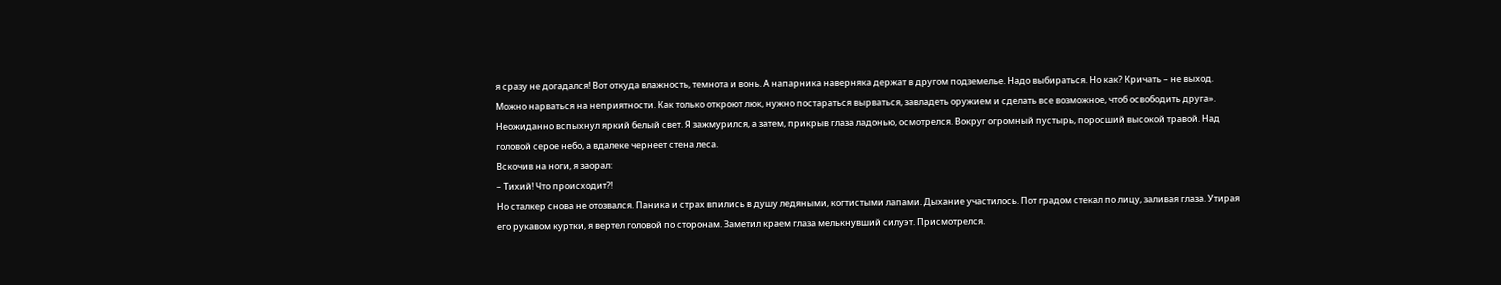я сразу не догадался! Вот откуда влажность, темнота и вонь. А напарника наверняка держат в другом подземелье. Надо выбираться. Но как? Кричать – не выход. Можно нарваться на неприятности. Как только откроют люк, нужно постараться вырваться, завладеть оружием и сделать все возможное, чтоб освободить друга».
Неожиданно вспыхнул яркий белый свет. Я зажмурился, а затем, прикрыв глаза ладонью, осмотрелся. Вокруг огромный пустырь, поросший высокой травой. Над головой серое небо, а вдалеке чернеет стена леса.
Вскочив на ноги, я заорал:
– Тихий! Что происходит?!
Но сталкер снова не отозвался. Паника и страх впились в душу ледяными, когтистыми лапами. Дыхание участилось. Пот градом стекал по лицу, заливая глаза. Утирая его рукавом куртки, я вертел головой по сторонам. Заметил краем глаза мелькнувший силуэт. Присмотрелся.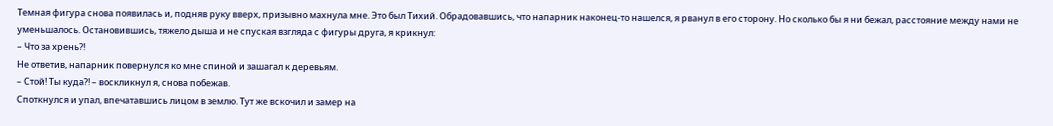Темная фигура снова появилась и, подняв руку вверх, призывно махнула мне. Это был Тихий. Обрадовавшись, что напарник наконец-то нашелся, я рванул в его сторону. Но сколько бы я ни бежал, расстояние между нами не уменьшалось. Остановившись, тяжело дыша и не спуская взгляда с фигуры друга, я крикнул:
– Что за хрень?!
Не ответив, напарник повернулся ко мне спиной и зашагал к деревьям.
– Стой! Ты куда?! – воскликнул я, снова побежав.
Споткнулся и упал, впечатавшись лицом в землю. Тут же вскочил и замер на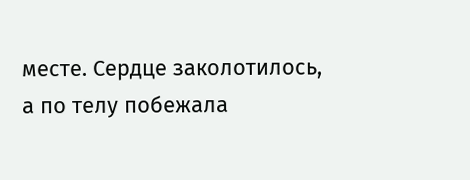месте. Сердце заколотилось, а по телу побежала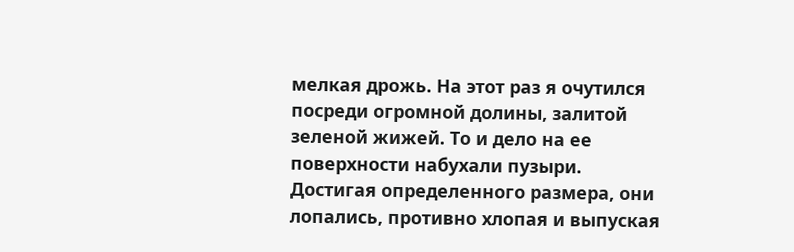мелкая дрожь. На этот раз я очутился посреди огромной долины, залитой зеленой жижей. То и дело на ее поверхности набухали пузыри. Достигая определенного размера, они лопались, противно хлопая и выпуская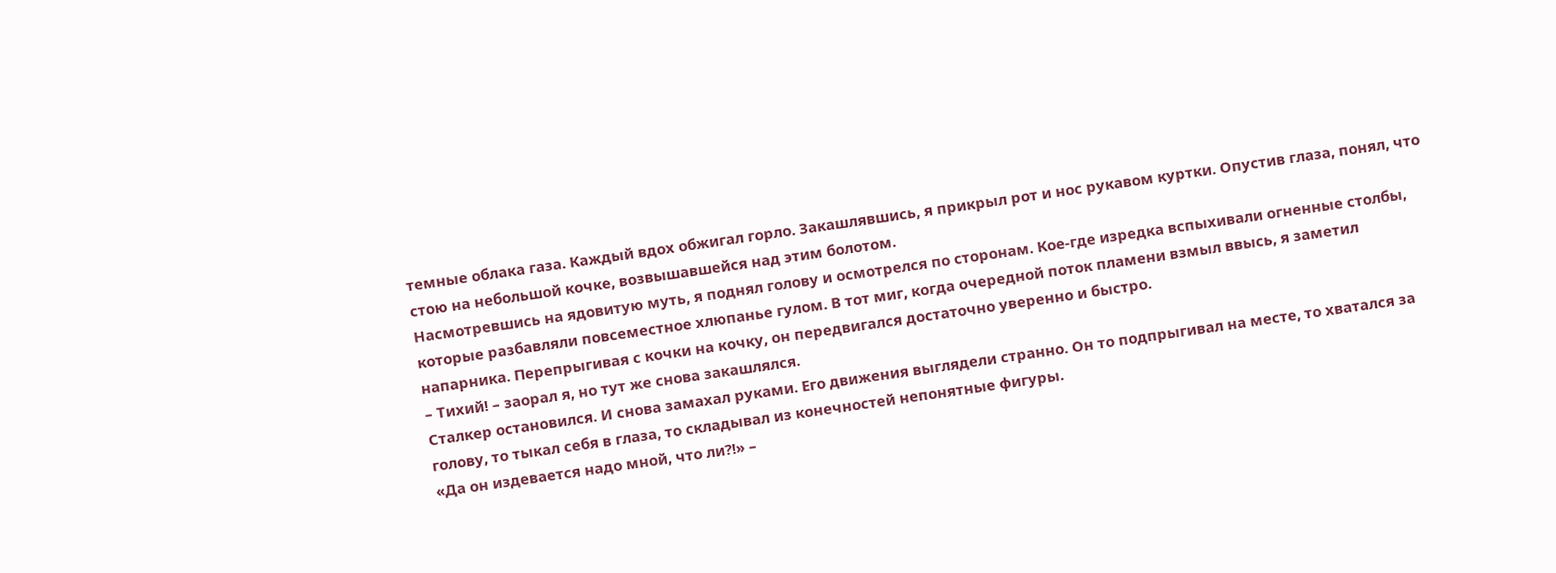темные облака газа. Каждый вдох обжигал горло. Закашлявшись, я прикрыл рот и нос рукавом куртки. Опустив глаза, понял, что стою на небольшой кочке, возвышавшейся над этим болотом.
Насмотревшись на ядовитую муть, я поднял голову и осмотрелся по сторонам. Кое-где изредка вспыхивали огненные столбы, которые разбавляли повсеместное хлюпанье гулом. В тот миг, когда очередной поток пламени взмыл ввысь, я заметил напарника. Перепрыгивая с кочки на кочку, он передвигался достаточно уверенно и быстро.
– Тихий! – заорал я, но тут же снова закашлялся.
Сталкер остановился. И снова замахал руками. Его движения выглядели странно. Он то подпрыгивал на месте, то хватался за голову, то тыкал себя в глаза, то складывал из конечностей непонятные фигуры.
«Да он издевается надо мной, что ли?!» –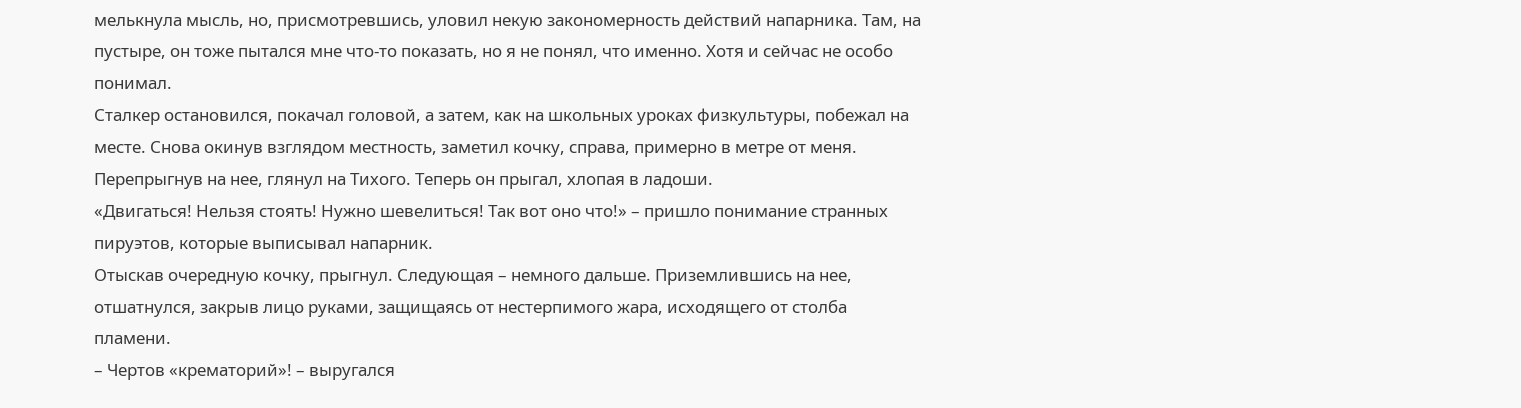мелькнула мысль, но, присмотревшись, уловил некую закономерность действий напарника. Там, на пустыре, он тоже пытался мне что-то показать, но я не понял, что именно. Хотя и сейчас не особо понимал.
Сталкер остановился, покачал головой, а затем, как на школьных уроках физкультуры, побежал на месте. Снова окинув взглядом местность, заметил кочку, справа, примерно в метре от меня. Перепрыгнув на нее, глянул на Тихого. Теперь он прыгал, хлопая в ладоши.
«Двигаться! Нельзя стоять! Нужно шевелиться! Так вот оно что!» – пришло понимание странных пируэтов, которые выписывал напарник.
Отыскав очередную кочку, прыгнул. Следующая – немного дальше. Приземлившись на нее, отшатнулся, закрыв лицо руками, защищаясь от нестерпимого жара, исходящего от столба пламени.
– Чертов «крематорий»! – выругался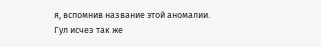я, вспомнив название этой аномалии.
Гул исчез так же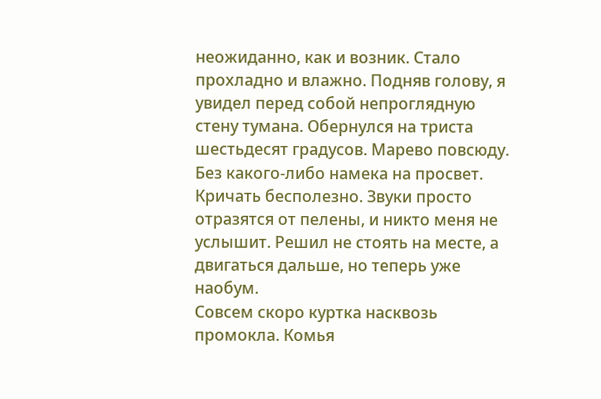неожиданно, как и возник. Стало прохладно и влажно. Подняв голову, я увидел перед собой непроглядную стену тумана. Обернулся на триста шестьдесят градусов. Марево повсюду. Без какого-либо намека на просвет. Кричать бесполезно. Звуки просто отразятся от пелены, и никто меня не услышит. Решил не стоять на месте, а двигаться дальше, но теперь уже наобум.
Совсем скоро куртка насквозь промокла. Комья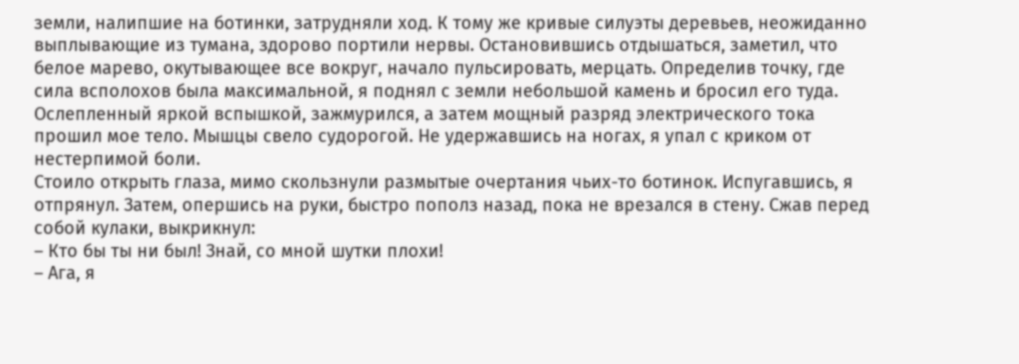земли, налипшие на ботинки, затрудняли ход. К тому же кривые силуэты деревьев, неожиданно выплывающие из тумана, здорово портили нервы. Остановившись отдышаться, заметил, что белое марево, окутывающее все вокруг, начало пульсировать, мерцать. Определив точку, где сила всполохов была максимальной, я поднял с земли небольшой камень и бросил его туда.
Ослепленный яркой вспышкой, зажмурился, а затем мощный разряд электрического тока прошил мое тело. Мышцы свело судорогой. Не удержавшись на ногах, я упал с криком от нестерпимой боли.
Стоило открыть глаза, мимо скользнули размытые очертания чьих-то ботинок. Испугавшись, я отпрянул. Затем, опершись на руки, быстро пополз назад, пока не врезался в стену. Сжав перед собой кулаки, выкрикнул:
– Кто бы ты ни был! Знай, со мной шутки плохи!
– Ага, я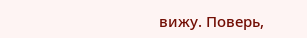вижу. Поверь,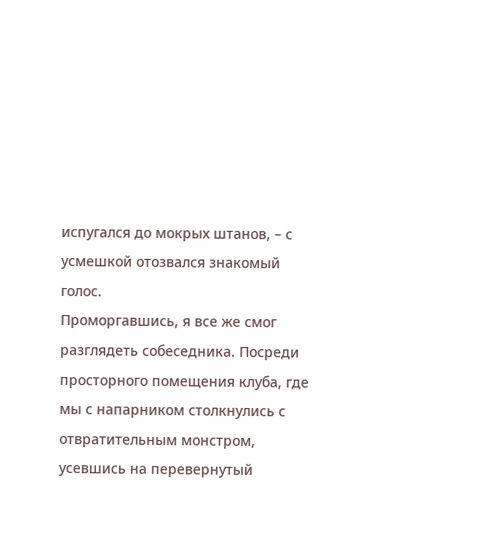испугался до мокрых штанов, – с усмешкой отозвался знакомый голос.
Проморгавшись, я все же смог разглядеть собеседника. Посреди просторного помещения клуба, где мы с напарником столкнулись с отвратительным монстром, усевшись на перевернутый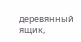деревянный ящик,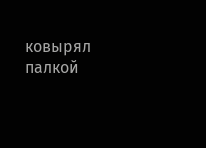ковырял палкой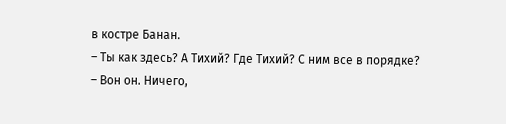в костре Банан.
– Ты как здесь? А Тихий? Где Тихий? С ним все в порядке?
– Вон он. Ничего,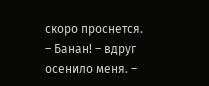скоро проснется.
– Банан! – вдруг осенило меня. –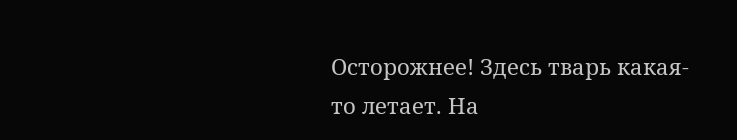Осторожнее! Здесь тварь какая-то летает. На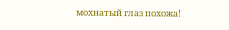мохнатый глаз похожа!